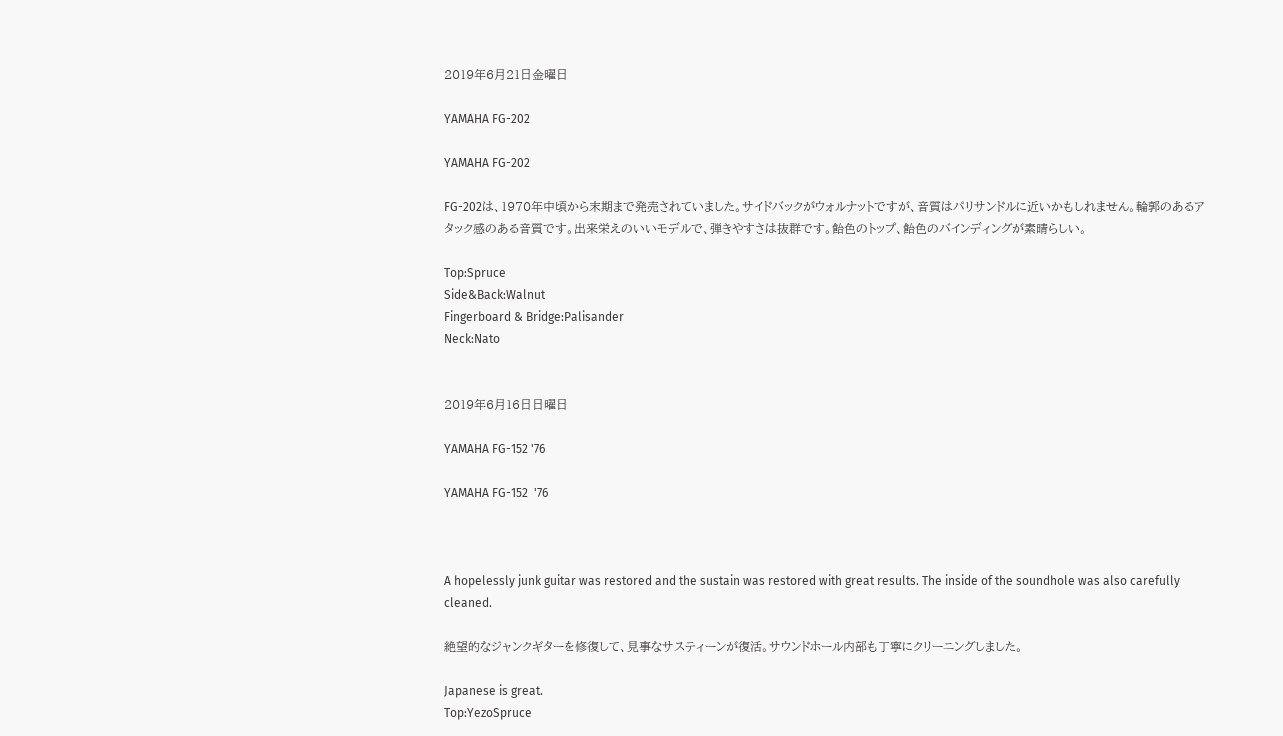2019年6月21日金曜日

YAMAHA FG-202

YAMAHA FG-202

FG-202は、1970年中頃から末期まで発売されていました。サイドバックがウォルナットですが、音質はパリサンドルに近いかもしれません。輪郭のあるアタック感のある音質です。出来栄えのいいモデルで、弾きやすさは抜群です。飴色のトップ、飴色のバインディングが素晴らしい。

Top:Spruce
Side&Back:Walnut
Fingerboard & Bridge:Palisander
Neck:Nato


2019年6月16日日曜日

YAMAHA FG-152 '76

YAMAHA FG-152  '76



A hopelessly junk guitar was restored and the sustain was restored with great results. The inside of the soundhole was also carefully cleaned.

絶望的なジャンクギターを修復して、見事なサスティーンが復活。サウンドホール内部も丁寧にクリーニングしました。

Japanese is great.
Top:YezoSpruce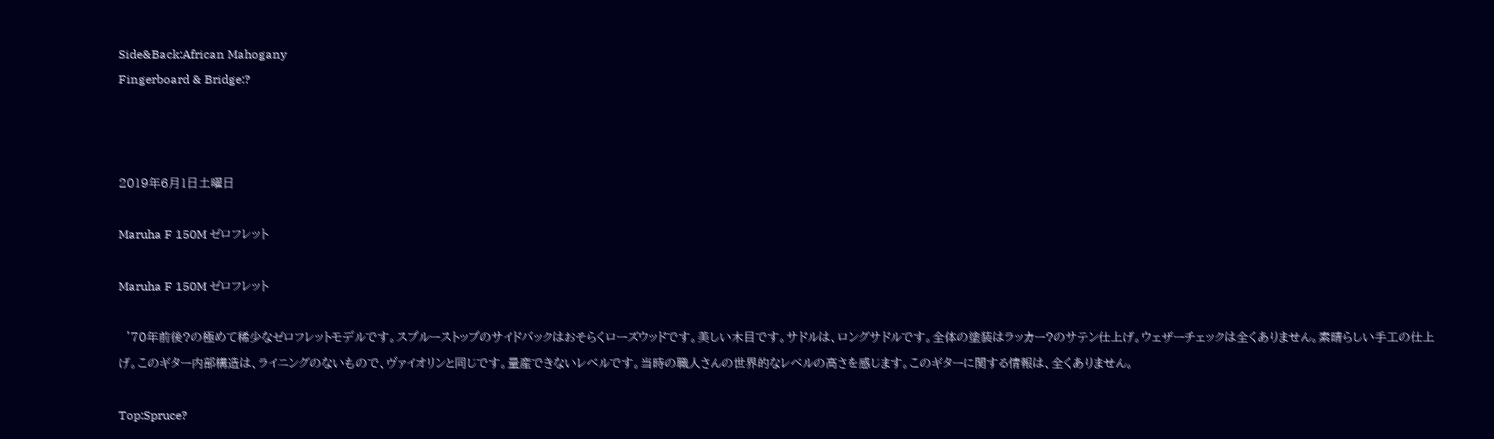Side&Back:African Mahogany
Fingerboard & Bridge:?



2019年6月1日土曜日

Maruha F 150M ゼロフレット

Maruha F 150M ゼロフレット

  '70年前後?の極めて稀少なゼロフレットモデルです。スプルーストップのサイドバックはおそらくローズウッドです。美しい木目です。サドルは、ロングサドルです。全体の塗装はラッカー?のサテン仕上げ。ウェザーチェックは全くありません。素晴らしい手工の仕上げ。このギター内部構造は、ライニングのないもので、ヴァイオリンと同じです。量産できないレベルです。当時の職人さんの世界的なレベルの高さを感じます。このギターに関する情報は、全くありません。

Top:Spruce?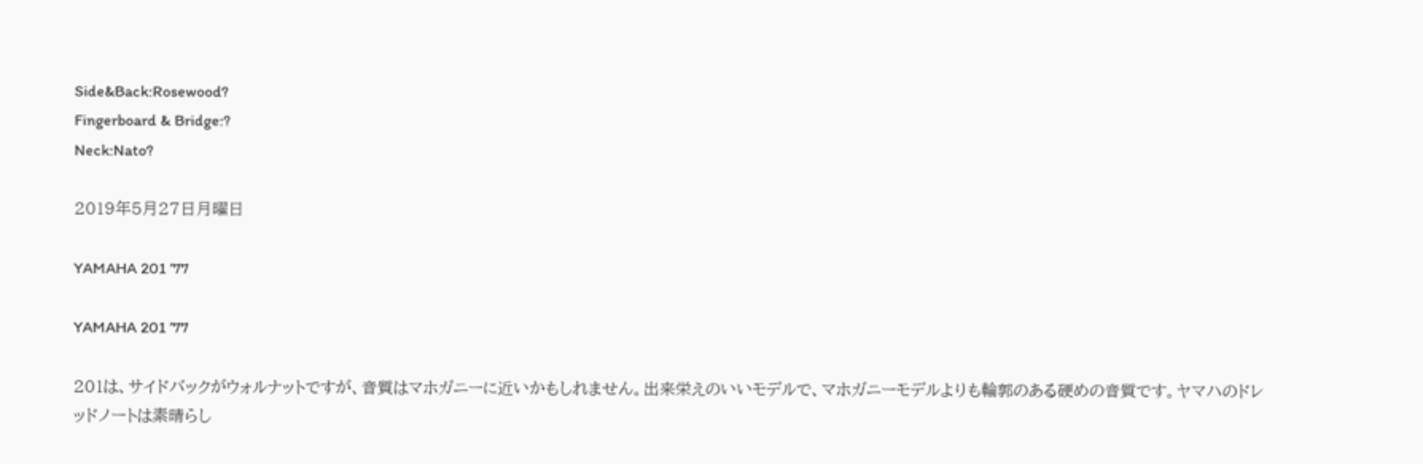Side&Back:Rosewood?
Fingerboard & Bridge:?
Neck:Nato?

2019年5月27日月曜日

YAMAHA 201 ’77

YAMAHA 201 ’77

201は、サイドバックがウォルナットですが、音質はマホガニーに近いかもしれません。出来栄えのいいモデルで、マホガニーモデルよりも輪郭のある硬めの音質です。ヤマハのドレッドノートは素晴らし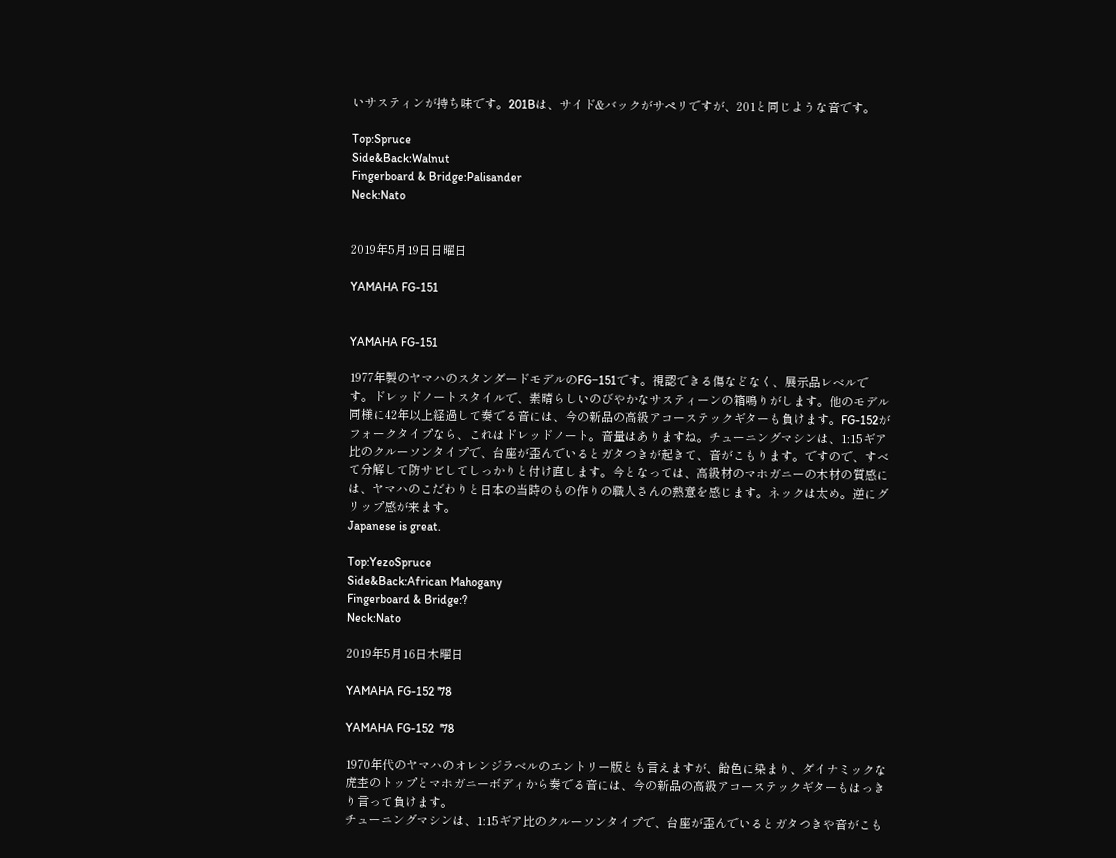いサスティンが持ち味です。201Bは、サイド&バックがサペリですが、201と同じような音です。

Top:Spruce
Side&Back:Walnut
Fingerboard & Bridge:Palisander
Neck:Nato


2019年5月19日日曜日

YAMAHA FG-151


YAMAHA FG-151

1977年製のヤマハのスタンダードモデルのFG−151です。視認できる傷などなく、展示品レベルです。ドレッドノートスタイルで、素晴らしいのびやかなサスティーンの箱鳴りがします。他のモデル同様に42年以上経過して奏でる音には、今の新品の高級アコーステックギターも負けます。FG-152がフォークタイプなら、これはドレッドノート。音量はありますね。チューニングマシンは、1:15ギア比のクルーソンタイプで、台座が歪んでいるとガタつきが起きて、音がこもります。ですので、すべて分解して防サビしてしっかりと付け直します。今となっては、高級材のマホガニーの木材の質感には、ヤマハのこだわりと日本の当時のもの作りの職人さんの熱意を感じます。ネックは太め。逆にグリップ感が来ます。
Japanese is great.

Top:YezoSpruce
Side&Back:African Mahogany
Fingerboard & Bridge:?
Neck:Nato

2019年5月16日木曜日

YAMAHA FG-152 '78

YAMAHA FG-152  '78

1970年代のヤマハのオレンジラベルのエントリー版とも言えますが、飴色に染まり、ダイナミックな虎杢のトップとマホガニーボディから奏でる音には、今の新品の高級アコーステックギターもはっきり言って負けます。
チューニングマシンは、1:15ギア比のクルーソンタイプで、台座が歪んでいるとガタつきや音がこも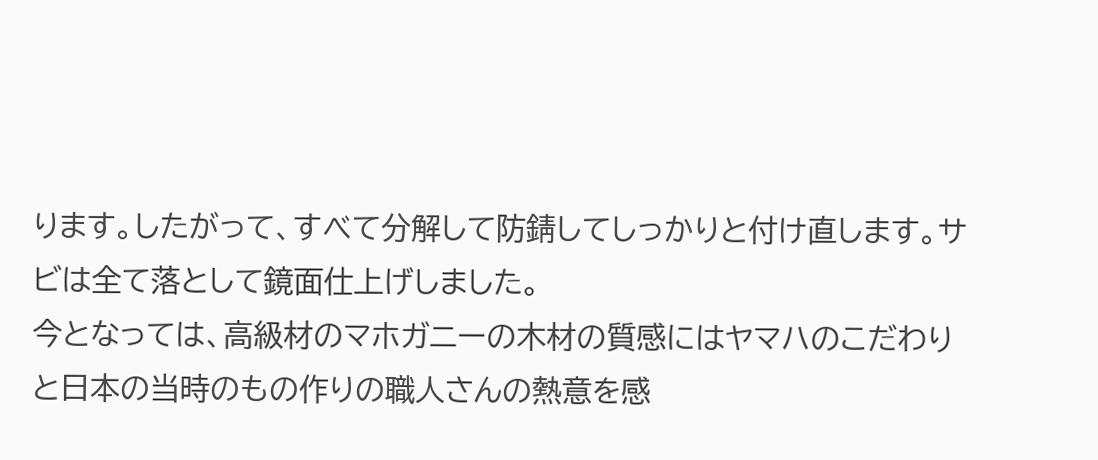ります。したがって、すべて分解して防錆してしっかりと付け直します。サビは全て落として鏡面仕上げしました。
今となっては、高級材のマホガニーの木材の質感にはヤマハのこだわりと日本の当時のもの作りの職人さんの熱意を感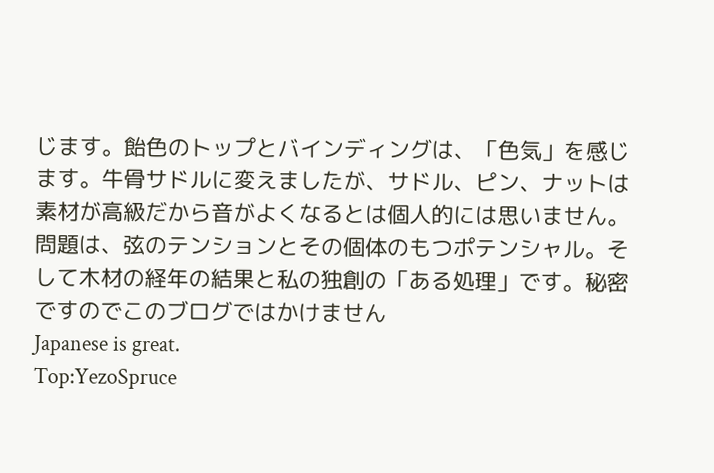じます。飴色のトップとバインディングは、「色気」を感じます。牛骨サドルに変えましたが、サドル、ピン、ナットは素材が高級だから音がよくなるとは個人的には思いません。問題は、弦のテンションとその個体のもつポテンシャル。そして木材の経年の結果と私の独創の「ある処理」です。秘密ですのでこのブログではかけません
Japanese is great.
Top:YezoSpruce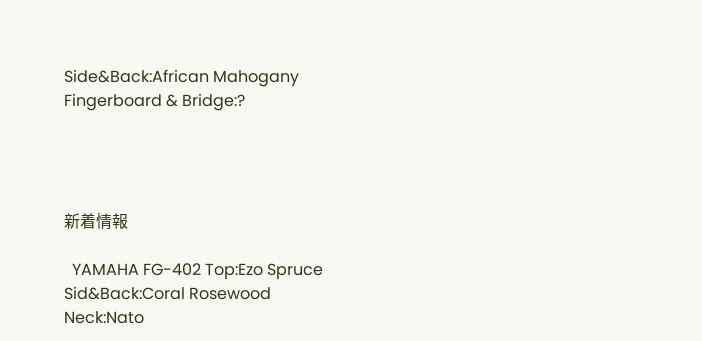Side&Back:African Mahogany
Fingerboard & Bridge:?




新着情報

  YAMAHA FG-402 Top:Ezo Spruce Sid&Back:Coral Rosewood Neck:Nato